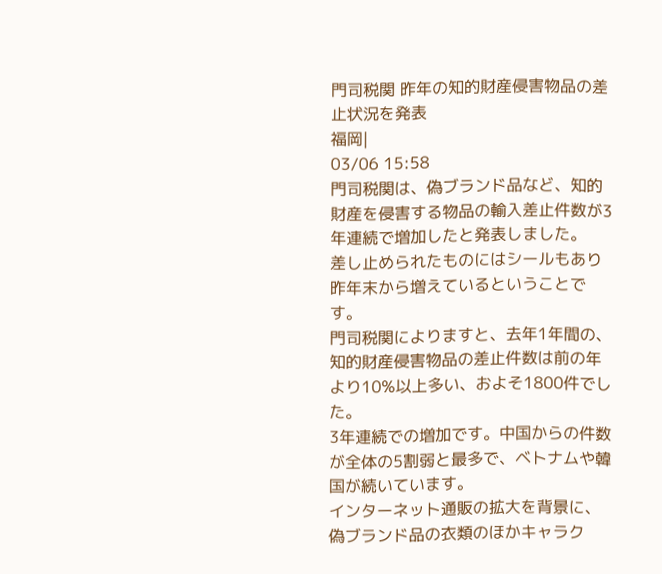門司税関 昨年の知的財産侵害物品の差止状況を発表
福岡|
03/06 15:58
門司税関は、偽ブランド品など、知的財産を侵害する物品の輸入差止件数が3年連続で増加したと発表しました。
差し止められたものにはシールもあり昨年末から増えているということです。
門司税関によりますと、去年1年間の、知的財産侵害物品の差止件数は前の年より10%以上多い、およそ1800件でした。
3年連続での増加です。中国からの件数が全体の5割弱と最多で、ベトナムや韓国が続いています。
インターネット通販の拡大を背景に、偽ブランド品の衣類のほかキャラク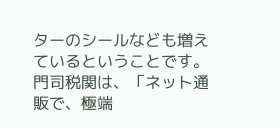ターのシールなども増えているということです。
門司税関は、「ネット通販で、極端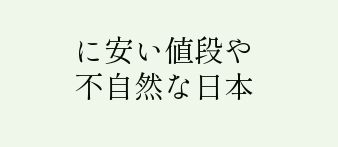に安い値段や不自然な日本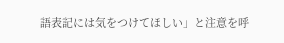語表記には気をつけてほしい」と注意を呼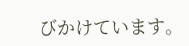びかけています。